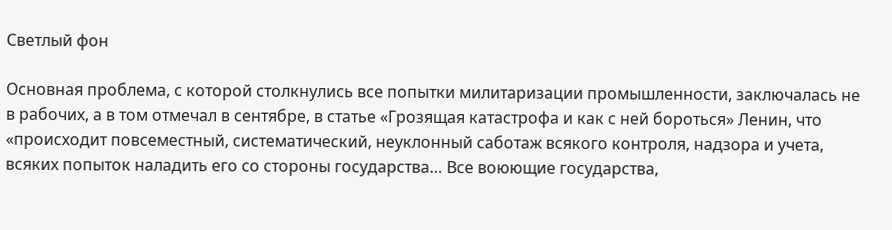Светлый фон

Основная проблема, с которой столкнулись все попытки милитаризации промышленности, заключалась не в рабочих, а в том отмечал в сентябре, в статье «Грозящая катастрофа и как с ней бороться» Ленин, что «происходит повсеместный, систематический, неуклонный саботаж всякого контроля, надзора и учета, всяких попыток наладить его со стороны государства… Все воюющие государства,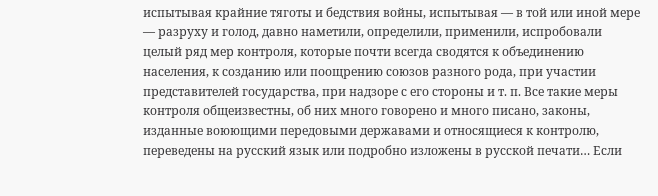испытывая крайние тяготы и бедствия войны, испытывая — в той или иной мере — разруху и голод, давно наметили, определили, применили, испробовали целый ряд мер контроля, которые почти всегда сводятся к объединению населения, к созданию или поощрению союзов разного рода, при участии представителей государства, при надзоре с его стороны и т. п. Все такие меры контроля общеизвестны, об них много говорено и много писано, законы, изданные воюющими передовыми державами и относящиеся к контролю, переведены на русский язык или подробно изложены в русской печати… Если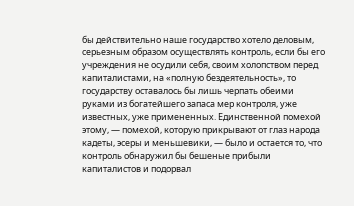бы действительно наше государство хотело деловым, серьезным образом осуществлять контроль, если бы его учреждения не осудили себя, своим холопством перед капиталистами, на «полную бездеятельность», то государству оставалось бы лишь черпать обеими руками из богатейшего запаса мер контроля, уже известных, уже примененных. Единственной помехой этому, — помехой, которую прикрывают от глаз народа кадеты, эсеры и меньшевики, — было и остается то, что контроль обнаружил бы бешеные прибыли капиталистов и подорвал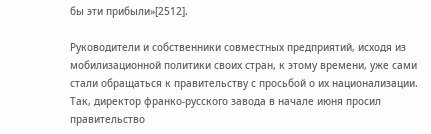бы эти прибыли»[2512].

Руководители и собственники совместных предприятий, исходя из мобилизационной политики своих стран, к этому времени, уже сами стали обращаться к правительству с просьбой о их национализации. Так, директор франко-русского завода в начале июня просил правительство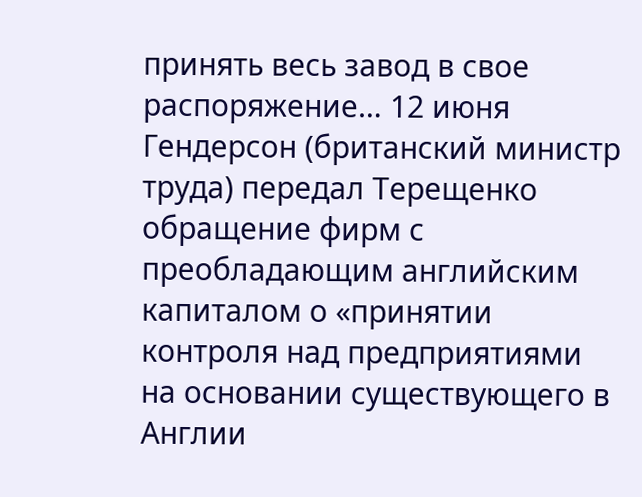принять весь завод в свое распоряжение… 12 июня Гендерсон (британский министр труда) передал Терещенко обращение фирм с преобладающим английским капиталом о «принятии контроля над предприятиями на основании существующего в Англии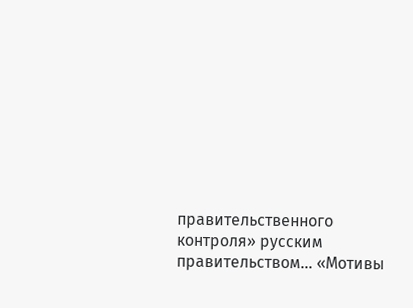правительственного контроля» русским правительством… «Мотивы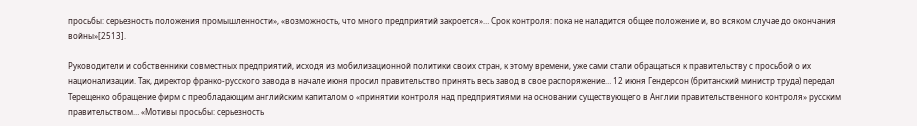просьбы: серьезность положения промышленности», «возможность, что много предприятий закроется»… Срок контроля: пока не наладится общее положение и, во всяком случае до окончания войны»[2513].

Руководители и собственники совместных предприятий, исходя из мобилизационной политики своих стран, к этому времени, уже сами стали обращаться к правительству с просьбой о их национализации. Так, директор франко-русского завода в начале июня просил правительство принять весь завод в свое распоряжение… 12 июня Гендерсон (британский министр труда) передал Терещенко обращение фирм с преобладающим английским капиталом о «принятии контроля над предприятиями на основании существующего в Англии правительственного контроля» русским правительством… «Мотивы просьбы: серьезность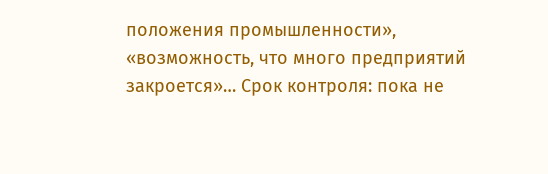положения промышленности», «возможность, что много предприятий закроется»… Срок контроля: пока не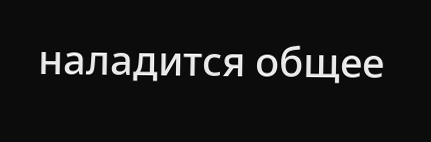наладится общее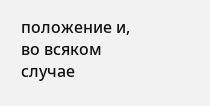положение и, во всяком случае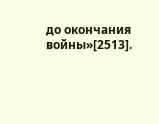до окончания войны»[2513].